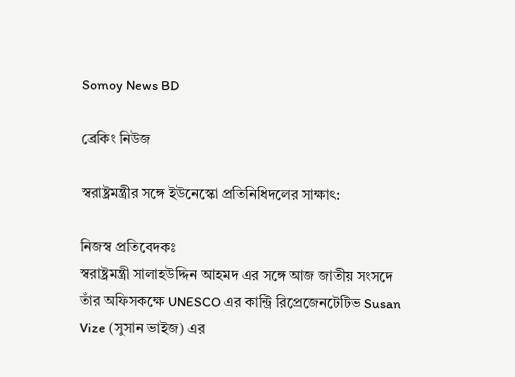Somoy News BD

ব্রেকিং নিউজ

স্বরাষ্ট্রমন্ত্রীর সঙ্গে ইউনেস্কো প্রতিনিধিদলের সাক্ষাৎ:

নিজস্ব প্রতিবেদকঃ
স্বরাষ্ট্রমন্ত্রী সালাহউদ্দিন আহমদ এর সঙ্গে আজ জাতীয় সংসদে তাঁর অফিসকক্ষে UNESCO এর কান্ট্রি রিপ্রেজেনটেটিভ Susan Vize (সুসান ভাইজ) এর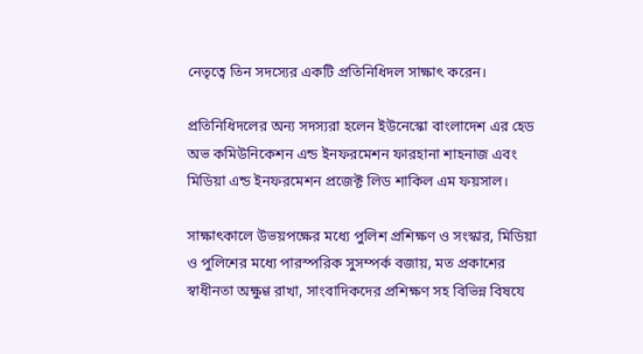নেতৃত্বে তিন সদস্যের একটি প্রতিনিধিদল সাক্ষাৎ করেন।

প্রতিনিধিদলের অন্য সদস্যরা হলেন ইউনেস্কো বাংলাদেশ এর হেড অভ কমিউনিকেশন এন্ড ইনফরমেশন ফারহানা শাহনাজ এবং মিডিয়া এন্ড ইনফরমেশন প্রজেক্ট লিড শাকিল এম ফয়সাল।

সাক্ষাৎকালে উভয়পক্ষের মধ্যে পুলিশ প্রশিক্ষণ ও সংস্কার, মিডিয়া ও পুলিশের মধ্যে পারস্পরিক সুসম্পর্ক বজায়, মত প্রকাশের স্বাধীনতা অক্ষুণ্ণ রাখা, সাংবাদিকদের প্রশিক্ষণ সহ বিভিন্ন বিষযে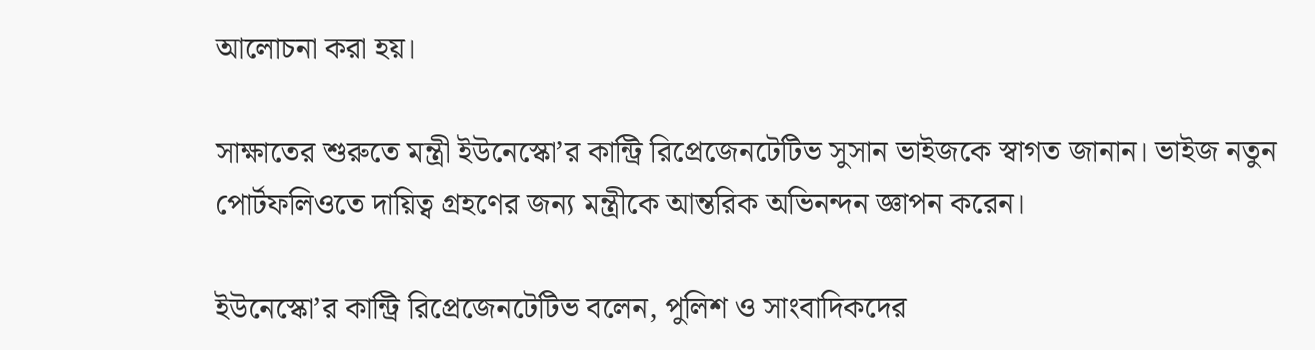আলোচনা করা হয়।

সাক্ষাতের শুরুতে মন্ত্রী ইউনেস্কো’র কান্ট্রি রিপ্রেজেনটেটিভ সুসান ভাইজকে স্বাগত জানান। ভাইজ নতুন পোর্টফলিওতে দায়িত্ব গ্রহণের জন্য মন্ত্রীকে আন্তরিক অভিনন্দন জ্ঞাপন করেন।

ইউনেস্কো’র কান্ট্রি রিপ্রেজেনটেটিভ বলেন, পুলিশ ও সাংবাদিকদের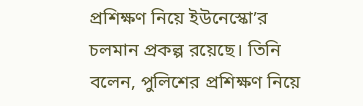প্রশিক্ষণ নিয়ে ইউনেস্কো’র চলমান প্রকল্প রয়েছে। তিনি বলেন, পুলিশের প্রশিক্ষণ নিয়ে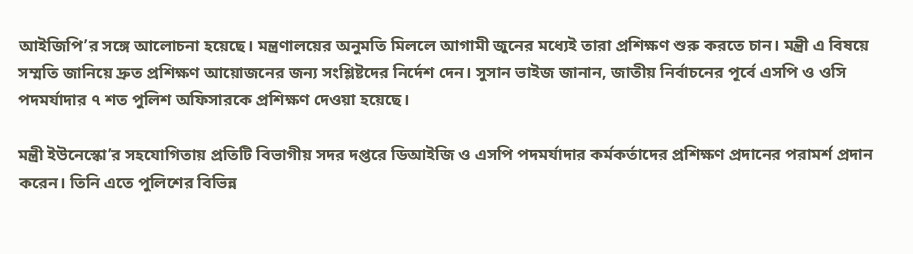আইজিপি’র সঙ্গে আলোচনা হয়েছে। মন্ত্রণালয়ের অনুমতি মিললে আগামী জুনের মধ্যেই তারা প্রশিক্ষণ শুরু করতে চান। মন্ত্রী এ বিষয়ে সম্মতি জানিয়ে দ্রুত প্রশিক্ষণ আয়োজনের জন্য সংশ্লিষ্টদের নির্দেশ দেন। সুসান ভাইজ জানান, জাতীয় নির্বাচনের পূর্বে এসপি ও ওসি পদমর্যাদার ৭ শত পুলিশ অফিসারকে প্রশিক্ষণ দেওয়া হয়েছে।

মন্ত্রী ইউনেস্কো’র সহযোগিতায় প্রতিটি বিভাগীয় সদর দপ্তরে ডিআইজি ও এসপি পদমর্যাদার কর্মকর্তাদের প্রশিক্ষণ প্রদানের পরামর্শ প্রদান করেন। তিনি এতে পুলিশের বিভিন্ন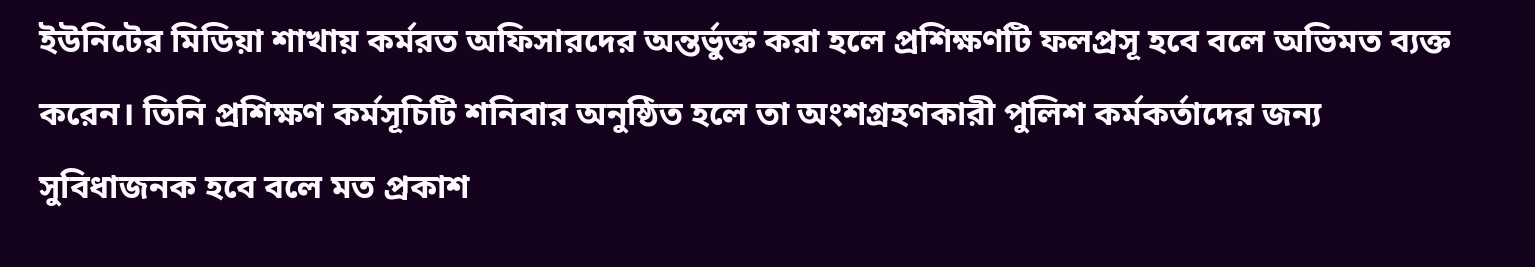ইউনিটের মিডিয়া শাখায় কর্মরত অফিসারদের অন্তর্ভুক্ত করা হলে প্রশিক্ষণটি ফলপ্রসূ হবে বলে অভিমত ব্যক্ত করেন। তিনি প্রশিক্ষণ কর্মসূচিটি শনিবার অনুষ্ঠিত হলে তা অংশগ্রহণকারী পুলিশ কর্মকর্তাদের জন্য সুবিধাজনক হবে বলে মত প্রকাশ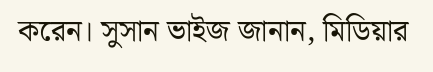করেন। সুসান ভাইজ জানান, মিডিয়ার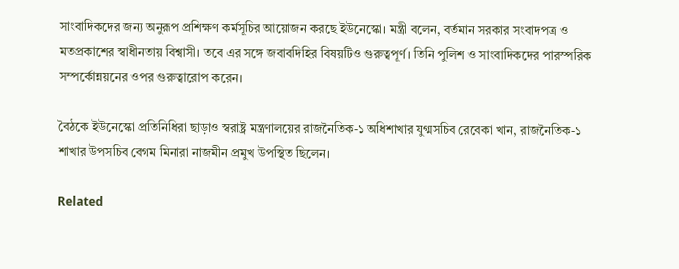সাংবাদিকদের জন্য অনুরূপ প্রশিক্ষণ কর্মসূচির আয়োজন করছে ইউনেস্কো। মন্ত্রী বলেন, বর্তমান সরকার সংবাদপত্র ও মতপ্রকাশের স্বাধীনতায় বিশ্বাসী। তবে এর সঙ্গে জবাবদিহির বিষয়টিও গুরুত্বপূর্ণ। তিনি পুলিশ ও সাংবাদিকদের পারস্পরিক সম্পর্কোন্নয়নের ওপর গুরুত্বারোপ করেন।

বৈঠকে ইউনেস্কো প্রতিনিধিরা ছাড়াও স্বরাষ্ট্র মন্ত্রণালয়ের রাজনৈতিক-১ অধিশাখার যুগ্মসচিব রেবেকা খান, রাজনৈতিক-১ শাখার উপসচিব বেগম মিনারা নাজমীন প্রমুখ উপস্থিত ছিলেন।

Related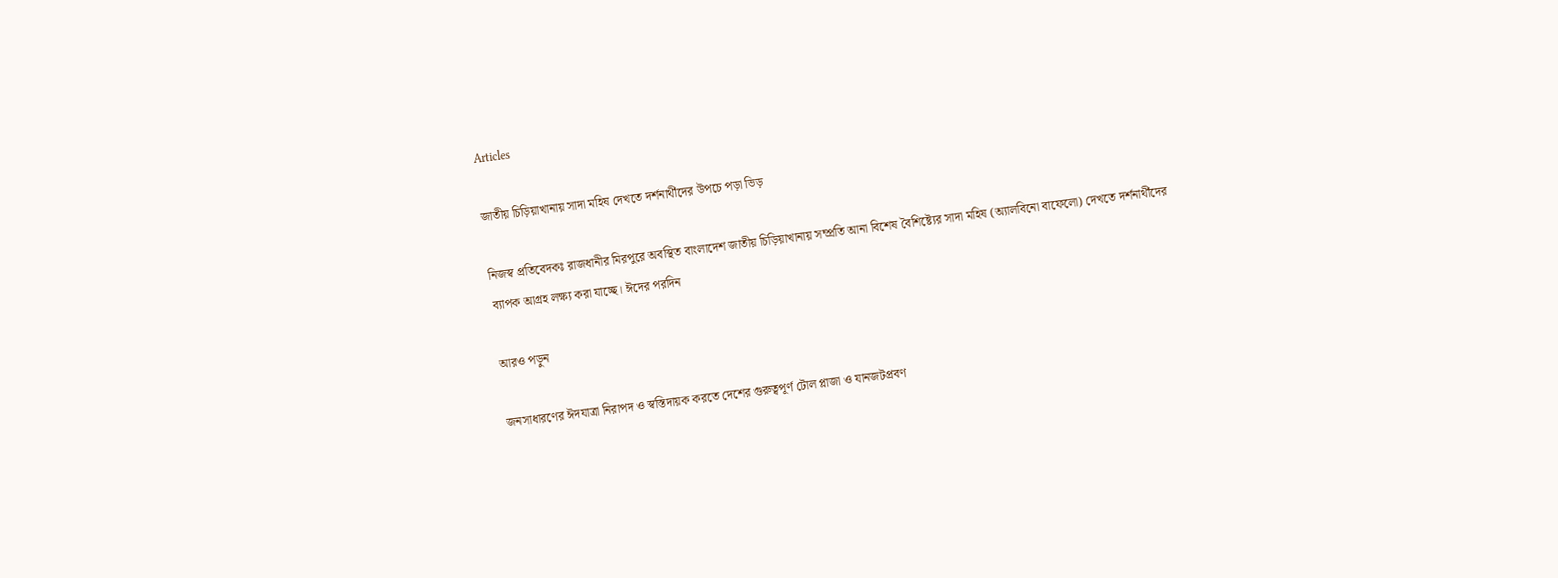Articles

জাতীয় চিড়িয়াখানায় সাদা মহিষ দেখতে দর্শনার্থীদের উপচে পড়া ভিড়

নিজস্ব প্রতিবেদকঃ রাজধানীর মিরপুরে অবস্থিত বাংলাদেশ জাতীয় চিড়িয়াখানায় সম্প্রতি আনা বিশেষ বৈশিষ্ট্যের সাদা মহিষ (অ্যালবিনো বাফেলো) দেখতে দর্শনার্থীদের ব্যাপক আগ্রহ লক্ষ্য করা যাচ্ছে। ঈদের পরদিন

আরও পড়ুন

জনসাধারণের ঈদযাত্রা নিরাপদ ও স্বস্তিদায়ক করতে দেশের গুরুত্বপূর্ণ টোল প্লাজা ও যানজটপ্রবণ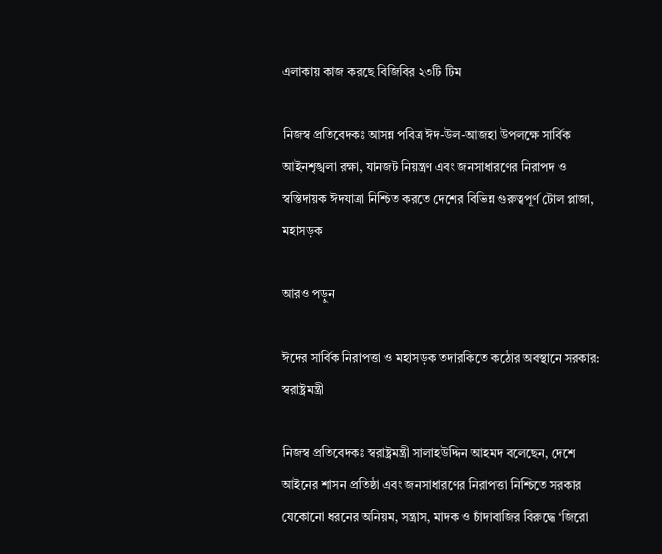এলাকায় কাজ করছে বিজিবির ২৩টি টিম

নিজস্ব প্রতিবেদকঃ আসন্ন পবিত্র ঈদ-উল-আজহা উপলক্ষে সার্বিক আইনশৃঙ্খলা রক্ষা, যানজট নিয়ন্ত্রণ এবং জনসাধারণের নিরাপদ ও স্বস্তিদায়ক ঈদযাত্রা নিশ্চিত করতে দেশের বিভিন্ন গুরুত্বপূর্ণ টোল প্লাজা, মহাসড়ক

আরও পড়ুন

ঈদের সার্বিক নিরাপত্তা ও মহাসড়ক তদারকিতে কঠোর অবস্থানে সরকার: স্বরাষ্ট্রমন্ত্রী

নিজস্ব প্রতিবেদকঃ স্বরাষ্ট্রমন্ত্রী সালাহউদ্দিন আহমদ বলেছেন, দেশে আইনের শাসন প্রতিষ্ঠা এবং জনসাধারণের নিরাপত্তা নিশ্চিতে সরকার যেকোনো ধরনের অনিয়ম, সন্ত্রাস, মাদক ও চাঁদাবাজির বিরুদ্ধে ‘জিরো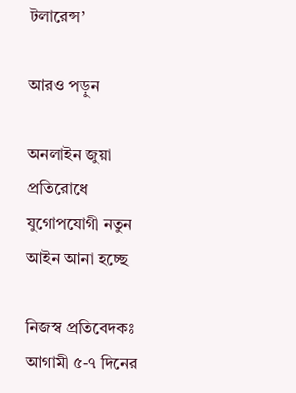টলারেন্স’

আরও পড়ুন

অনলাইন জুয়া প্রতিরোধে যুগোপযোগী নতুন আইন আনা হচ্ছে

নিজস্ব প্রতিবেদকঃ আগামী ৫-৭ দিনের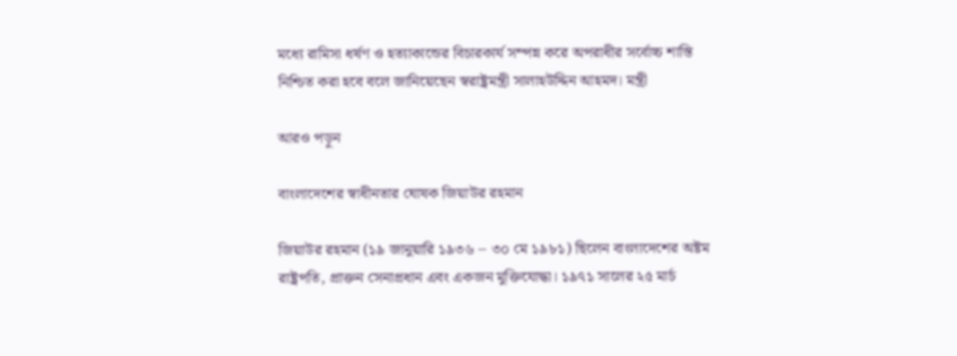মধ্যে রামিসা ধর্ষণ ও হত্যাকান্ডের বিচারকার্য সম্পন্ন করে অপরাধীর সর্বোচ্চ শাস্তি নিশ্চিত করা হবে বলে জানিয়েছেন স্বরাষ্ট্রমন্ত্রী সালাহউদ্দিন আহমদ। মন্ত্রী

আরও পড়ুন

বাংলাদেশের স্বাধীনতার ঘোষক জিয়াউর রহমান

জিয়াউর রহমান (১৯ জানুয়ারি ১৯৩৬ – ৩০ মে ১৯৮১) ছিলেন বাংলাদেশের অষ্টম রাষ্ট্রপতি, প্রাক্তন সেনাপ্রধান এবং একজন মুক্তিযোদ্ধা। ১৯৭১ সালের ২৫ মার্চ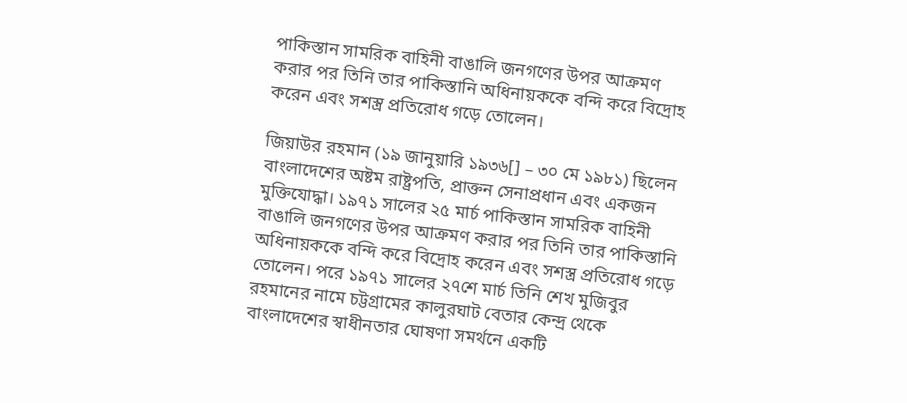পাকিস্তান সামরিক বাহিনী বাঙালি জনগণের উপর আক্রমণ করার পর তিনি তার পাকিস্তানি অধিনায়ককে বন্দি করে বিদ্রোহ করেন এবং সশস্ত্র প্রতিরোধ গড়ে তোলেন।

জিয়াউর রহমান (১৯ জানুয়ারি ১৯৩৬[] – ৩০ মে ১৯৮১) ছিলেন বাংলাদেশের অষ্টম রাষ্ট্রপতি, প্রাক্তন সেনাপ্রধান এবং একজন মুক্তিযোদ্ধা। ১৯৭১ সালের ২৫ মার্চ পাকিস্তান সামরিক বাহিনী বাঙালি জনগণের উপর আক্রমণ করার পর তিনি তার পাকিস্তানি অধিনায়ককে বন্দি করে বিদ্রোহ করেন এবং সশস্ত্র প্রতিরোধ গড়ে তোলেন। পরে ১৯৭১ সালের ২৭শে মার্চ তিনি শেখ মুজিবুর রহমানের নামে চট্টগ্রামের কালুরঘাট বেতার কেন্দ্র থেকে বাংলাদেশের স্বাধীনতার ঘোষণা সমর্থনে একটি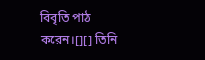বিবৃতি পাঠ করেন।[][] তিনি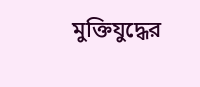মুক্তিযুদ্ধের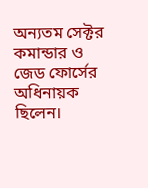অন্যতম সেক্টর কমান্ডার ও জেড ফোর্সের অধিনায়ক ছিলেন।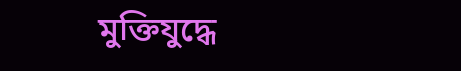মুক্তিযুদ্ধে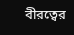বীরত্বের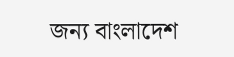জন্য বাংলাদেশ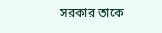সরকার তাকে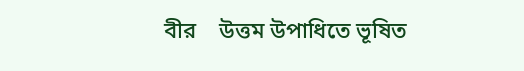বীর    উত্তম উপাধিতে ভূষিত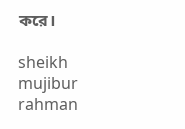করে।

sheikh mujibur rahman